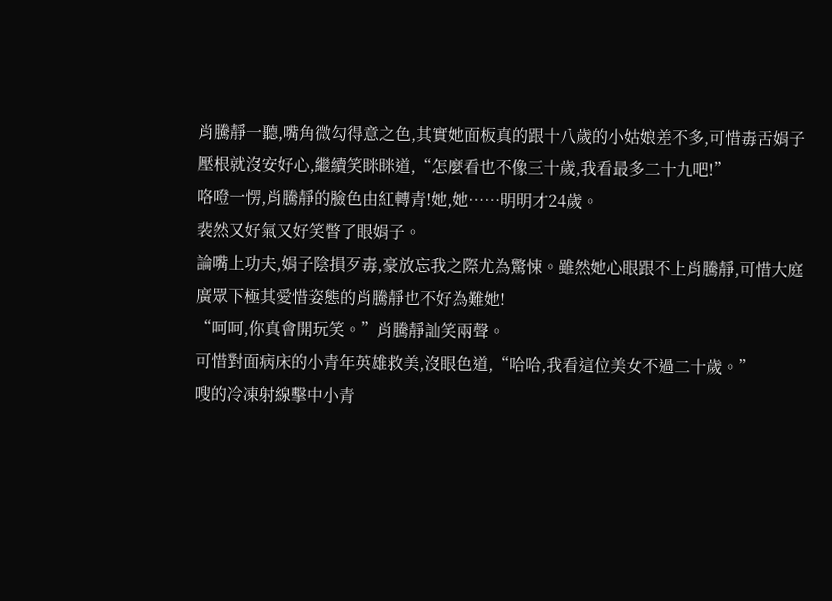肖騰靜一聽,嘴角微勾得意之色,其實她面板真的跟十八歲的小姑娘差不多,可惜毒舌娟子壓根就沒安好心,繼續笑眯眯道,“怎麼看也不像三十歲,我看最多二十九吧!”
咯噔一愣,肖騰靜的臉色由紅轉青!她,她……明明才24歲。
裴然又好氣又好笑瞥了眼娟子。
論嘴上功夫,娟子陰損歹毒,豪放忘我之際尤為驚悚。雖然她心眼跟不上肖騰靜,可惜大庭廣眾下極其愛惜姿態的肖騰靜也不好為難她!
“呵呵,你真會開玩笑。”肖騰靜訕笑兩聲。
可惜對面病床的小青年英雄救美,沒眼色道,“哈哈,我看這位美女不過二十歲。”
嗖的冷凍射線擊中小青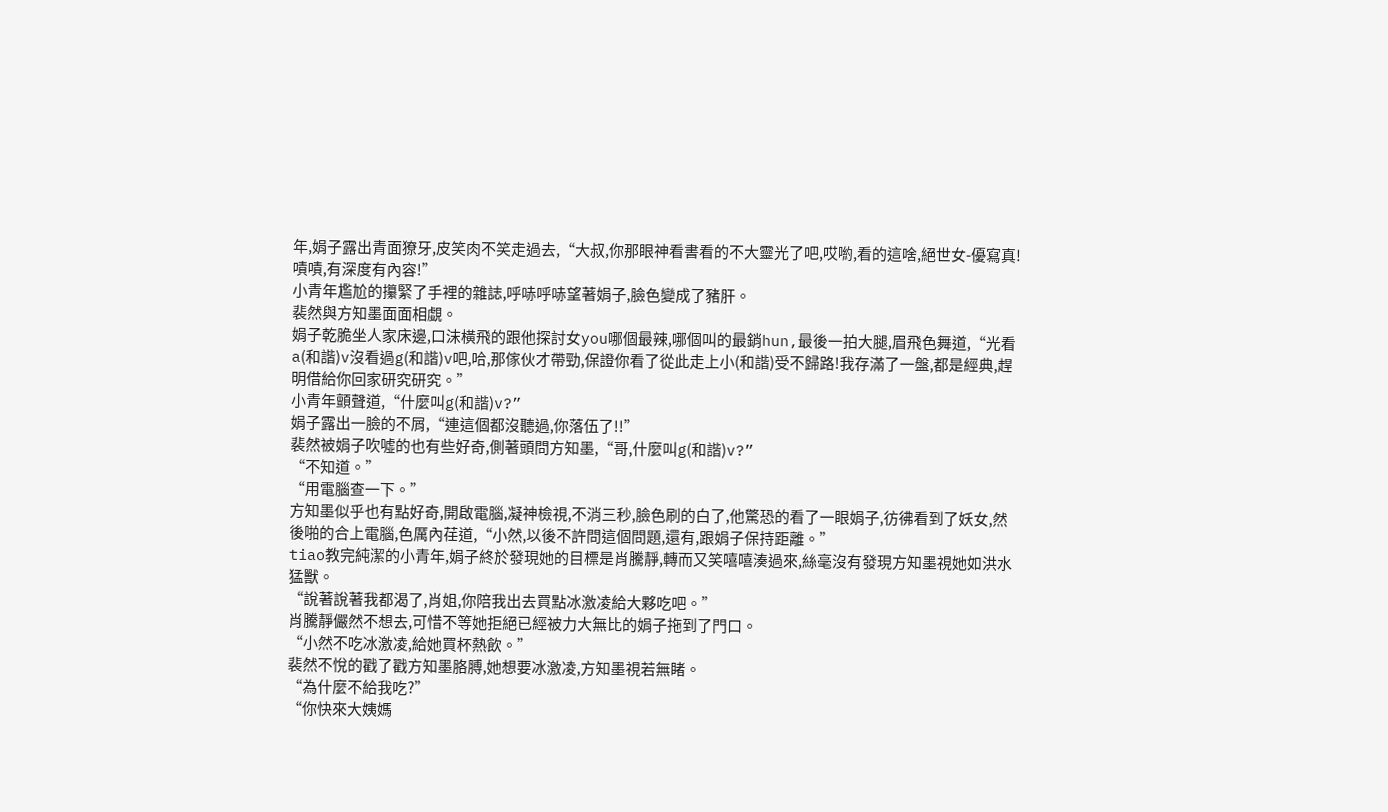年,娟子露出青面獠牙,皮笑肉不笑走過去,“大叔,你那眼神看書看的不大靈光了吧,哎喲,看的這啥,絕世女-優寫真!嘖嘖,有深度有內容!”
小青年尷尬的攥緊了手裡的雜誌,呼哧呼哧望著娟子,臉色變成了豬肝。
裴然與方知墨面面相覷。
娟子乾脆坐人家床邊,口沫橫飛的跟他探討女you哪個最辣,哪個叫的最銷hun,最後一拍大腿,眉飛色舞道,“光看a(和諧)v沒看過g(和諧)v吧,哈,那傢伙才帶勁,保證你看了從此走上小(和諧)受不歸路!我存滿了一盤,都是經典,趕明借給你回家研究研究。”
小青年顫聲道,“什麼叫g(和諧)v?”
娟子露出一臉的不屑,“連這個都沒聽過,你落伍了!!”
裴然被娟子吹噓的也有些好奇,側著頭問方知墨,“哥,什麼叫g(和諧)v?”
“不知道。”
“用電腦查一下。”
方知墨似乎也有點好奇,開啟電腦,凝神檢視,不消三秒,臉色刷的白了,他驚恐的看了一眼娟子,彷彿看到了妖女,然後啪的合上電腦,色厲內荏道,“小然,以後不許問這個問題,還有,跟娟子保持距離。”
tiao教完純潔的小青年,娟子終於發現她的目標是肖騰靜,轉而又笑嘻嘻湊過來,絲毫沒有發現方知墨視她如洪水猛獸。
“說著說著我都渴了,肖姐,你陪我出去買點冰激凌給大夥吃吧。”
肖騰靜儼然不想去,可惜不等她拒絕已經被力大無比的娟子拖到了門口。
“小然不吃冰激凌,給她買杯熱飲。”
裴然不悅的戳了戳方知墨胳膊,她想要冰激凌,方知墨視若無睹。
“為什麼不給我吃?”
“你快來大姨媽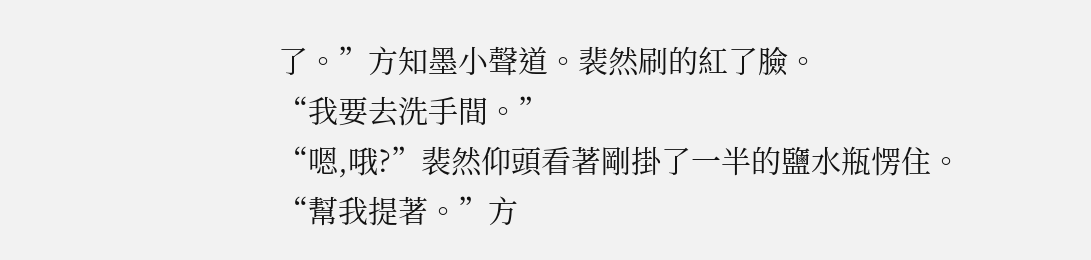了。”方知墨小聲道。裴然刷的紅了臉。
“我要去洗手間。”
“嗯,哦?”裴然仰頭看著剛掛了一半的鹽水瓶愣住。
“幫我提著。”方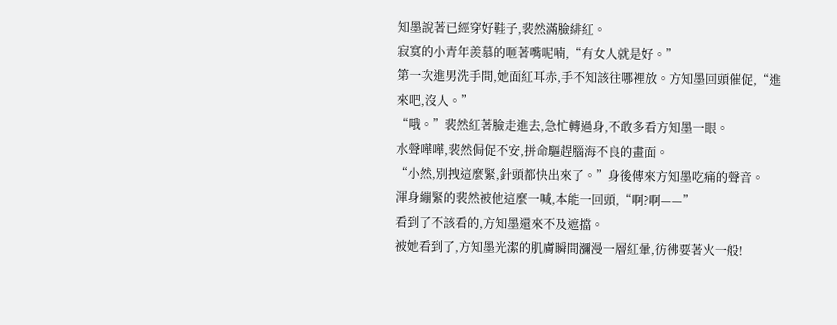知墨說著已經穿好鞋子,裴然滿臉緋紅。
寂寞的小青年羨慕的咂著嘴呢喃,“有女人就是好。”
第一次進男洗手間,她面紅耳赤,手不知該往哪裡放。方知墨回頭催促,“進來吧,沒人。”
“哦。”裴然紅著臉走進去,急忙轉過身,不敢多看方知墨一眼。
水聲嘩嘩,裴然侷促不安,拼命驅趕腦海不良的畫面。
“小然,別拽這麼緊,針頭都快出來了。”身後傳來方知墨吃痛的聲音。
渾身繃緊的裴然被他這麼一喊,本能一回頭,“啊?啊——”
看到了不該看的,方知墨還來不及遮擋。
被她看到了,方知墨光潔的肌膚瞬間瀰漫一層紅暈,彷彿要著火一般!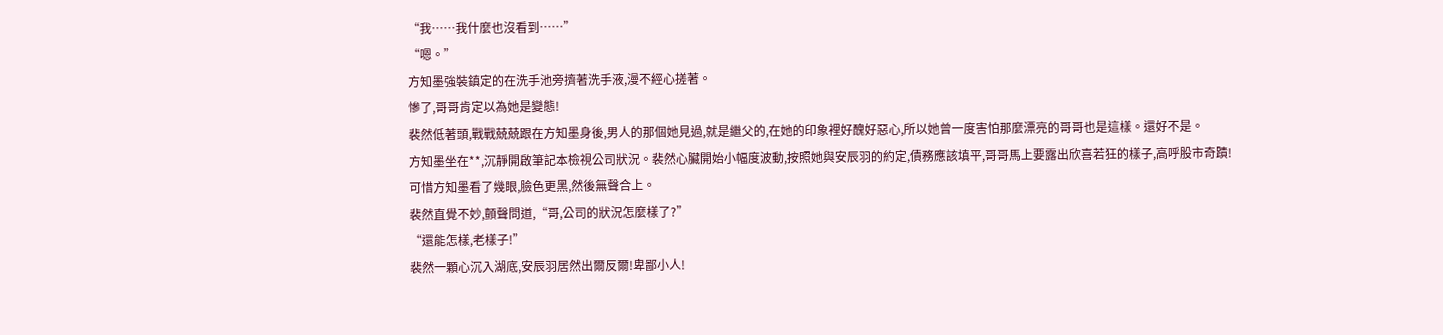“我……我什麼也沒看到……”
“嗯。”
方知墨強裝鎮定的在洗手池旁擠著洗手液,漫不經心搓著。
慘了,哥哥肯定以為她是變態!
裴然低著頭,戰戰兢兢跟在方知墨身後,男人的那個她見過,就是繼父的,在她的印象裡好醜好惡心,所以她曾一度害怕那麼漂亮的哥哥也是這樣。還好不是。
方知墨坐在**,沉靜開啟筆記本檢視公司狀況。裴然心臟開始小幅度波動,按照她與安辰羽的約定,債務應該填平,哥哥馬上要露出欣喜若狂的樣子,高呼股市奇蹟!
可惜方知墨看了幾眼,臉色更黑,然後無聲合上。
裴然直覺不妙,顫聲問道,“哥,公司的狀況怎麼樣了?”
“還能怎樣,老樣子!”
裴然一顆心沉入湖底,安辰羽居然出爾反爾!卑鄙小人!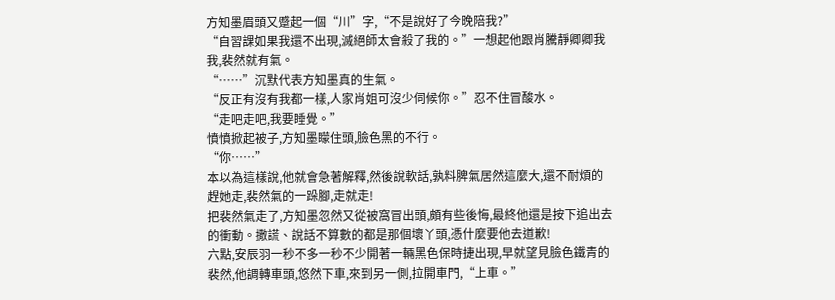方知墨眉頭又蹙起一個“川”字,“不是說好了今晚陪我?”
“自習課如果我還不出現,滅絕師太會殺了我的。”一想起他跟肖騰靜卿卿我我,裴然就有氣。
“……”沉默代表方知墨真的生氣。
“反正有沒有我都一樣,人家肖姐可沒少伺候你。”忍不住冒酸水。
“走吧走吧,我要睡覺。”
憤憤掀起被子,方知墨矇住頭,臉色黑的不行。
“你……”
本以為這樣說,他就會急著解釋,然後說軟話,孰料脾氣居然這麼大,還不耐煩的趕她走,裴然氣的一跺腳,走就走!
把裴然氣走了,方知墨忽然又從被窩冒出頭,頗有些後悔,最終他還是按下追出去的衝動。撒謊、說話不算數的都是那個壞丫頭,憑什麼要他去道歉!
六點,安辰羽一秒不多一秒不少開著一輛黑色保時捷出現,早就望見臉色鐵青的裴然,他調轉車頭,悠然下車,來到另一側,拉開車門,“上車。”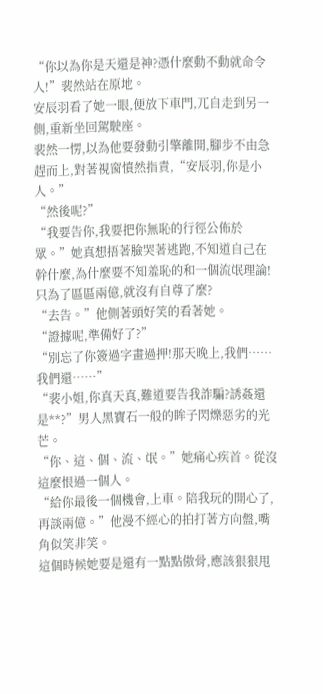“你以為你是天還是神?憑什麼動不動就命令人!”裴然站在原地。
安辰羽看了她一眼,便放下車門,兀自走到另一側,重新坐回駕駛座。
裴然一愣,以為他要發動引擎離開,腳步不由急趕而上,對著視窗憤然指責,“安辰羽,你是小人。”
“然後呢?”
“我要告你,我要把你無恥的行徑公佈於眾。”她真想捂著臉哭著逃跑,不知道自己在幹什麼,為什麼要不知羞恥的和一個流氓理論!只為了區區兩億,就沒有自尊了麼?
“去告。”他側著頭好笑的看著她。
“證據呢,準備好了?”
“別忘了你簽過字畫過押!那天晚上,我們……我們還……”
“裴小姐,你真天真,難道要告我詐騙?誘姦還是**?”男人黑寶石一般的眸子閃爍惡劣的光芒。
“你、這、個、流、氓。”她痛心疾首。從沒這麼恨過一個人。
“給你最後一個機會,上車。陪我玩的開心了,再談兩億。”他漫不經心的拍打著方向盤,嘴角似笑非笑。
這個時候她要是還有一點點傲骨,應該狠狠甩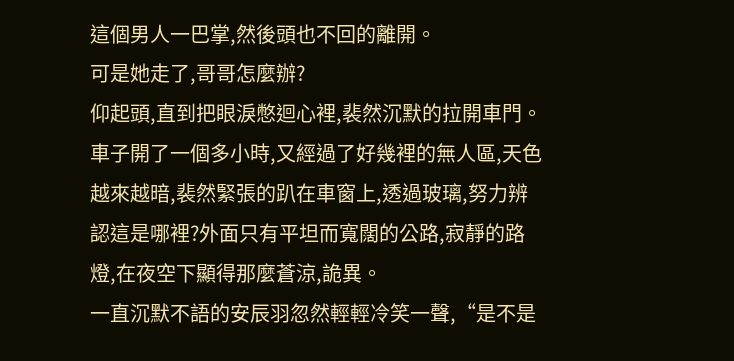這個男人一巴掌,然後頭也不回的離開。
可是她走了,哥哥怎麼辦?
仰起頭,直到把眼淚憋迴心裡,裴然沉默的拉開車門。
車子開了一個多小時,又經過了好幾裡的無人區,天色越來越暗,裴然緊張的趴在車窗上,透過玻璃,努力辨認這是哪裡?外面只有平坦而寬闊的公路,寂靜的路燈,在夜空下顯得那麼蒼涼,詭異。
一直沉默不語的安辰羽忽然輕輕冷笑一聲,“是不是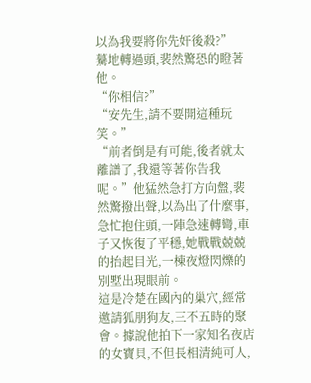以為我要將你先奸後殺?”
驀地轉過頭,裴然驚恐的瞪著他。
“你相信?”
“安先生,請不要開這種玩笑。”
“前者倒是有可能,後者就太離譜了,我還等著你告我呢。”他猛然急打方向盤,裴然驚撥出聲,以為出了什麼事,急忙抱住頭,一陣急速轉彎,車子又恢復了平穩,她戰戰兢兢的抬起目光,一棟夜燈閃爍的別墅出現眼前。
這是冷楚在國內的巢穴,經常邀請狐朋狗友,三不五時的聚會。據說他拍下一家知名夜店的女寶貝,不但長相清純可人,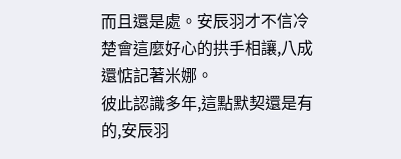而且還是處。安辰羽才不信冷楚會這麼好心的拱手相讓,八成還惦記著米娜。
彼此認識多年,這點默契還是有的,安辰羽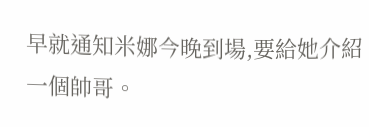早就通知米娜今晚到場,要給她介紹一個帥哥。